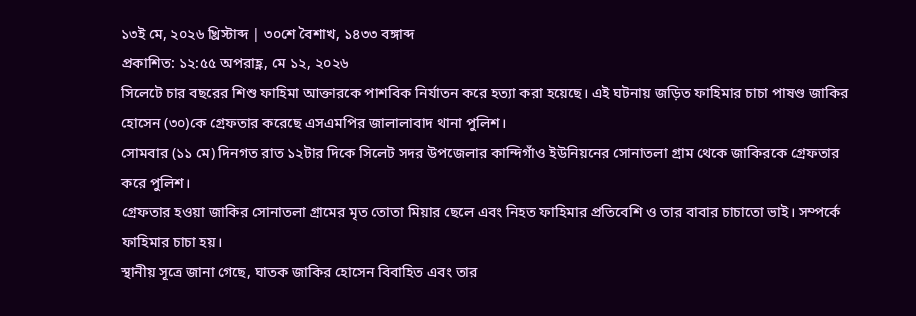১৩ই মে, ২০২৬ খ্রিস্টাব্দ | ৩০শে বৈশাখ, ১৪৩৩ বঙ্গাব্দ
প্রকাশিত: ১২:৫৫ অপরাহ্ণ, মে ১২, ২০২৬
সিলেটে চার বছরের শিশু ফাহিমা আক্তারকে পাশবিক নির্যাতন করে হত্যা করা হয়েছে। এই ঘটনায় জড়িত ফাহিমার চাচা পাষণ্ড জাকির হোসেন (৩০)কে গ্রেফতার করেছে এসএমপির জালালাবাদ থানা পুলিশ।
সোমবার (১১ মে) দিনগত রাত ১২টার দিকে সিলেট সদর উপজেলার কান্দিগাঁও ইউনিয়নের সোনাতলা গ্রাম থেকে জাকিরকে গ্রেফতার করে পুলিশ।
গ্রেফতার হওয়া জাকির সোনাতলা গ্রামের মৃত তোতা মিয়ার ছেলে এবং নিহত ফাহিমার প্রতিবেশি ও তার বাবার চাচাতো ভাই। সম্পর্কে ফাহিমার চাচা হয়।
স্থানীয় সূত্রে জানা গেছে, ঘাতক জাকির হোসেন বিবাহিত এবং তার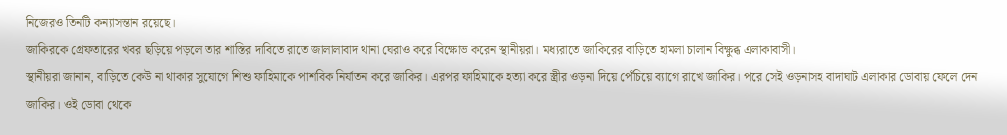নিজেরও তিনটি কন্যাসন্তান রয়েছে।
জাকিরকে গ্রেফতারের খবর ছড়িয়ে পড়লে তার শাস্তির দাবিতে রাতে জালালাবাদ থানা ঘেরাও করে বিক্ষোভ করেন স্থানীয়রা। মধ্যরাতে জাকিরের বাড়িতে হামলা চালান বিক্ষুব্ধ এলাকাবাসী।
স্থানীয়রা জানান, বাড়িতে কেউ না থাকার সুযোগে শিশু ফাহিমাকে পাশবিক নির্যাতন করে জাকির। এরপর ফাহিমাকে হত্যা করে স্ত্রীর ওড়না দিয়ে পেঁচিয়ে ব্যাগে রাখে জাকির। পরে সেই ওড়নাসহ বাদাঘাট এলাকার ডোবায় ফেলে দেন জাকির। ওই ডোবা থেকে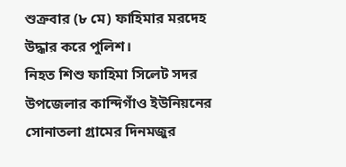শুক্রবার (৮ মে) ফাহিমার মরদেহ উদ্ধার করে পুলিশ।
নিহত শিশু ফাহিমা সিলেট সদর উপজেলার কান্দিগাঁও ইউনিয়নের সোনাতলা গ্রামের দিনমজুর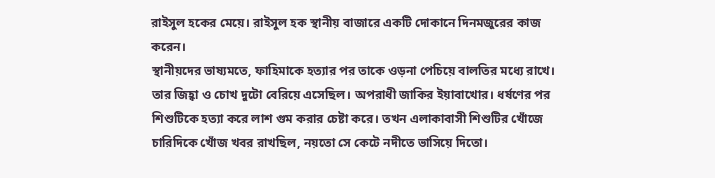রাইসুল হকের মেয়ে। রাইসুল হক স্থানীয় বাজারে একটি দোকানে দিনমজুরের কাজ করেন।
স্থানীয়দের ভাষ্যমতে, ফাহিমাকে হত্যার পর তাকে ওড়না পেচিয়ে বালতির মধ্যে রাখে। তার জিহ্বা ও চোখ দুটো বেরিয়ে এসেছিল। অপরাধী জাকির ইয়াবাখোর। ধর্ষণের পর শিশুটিকে হত্যা করে লাশ গুম করার চেষ্টা করে। তখন এলাকাবাসী শিশুটির খোঁজে চারিদিকে খোঁজ খবর রাখছিল, নয়তো সে কেটে নদীতে ভাসিয়ে দিতো।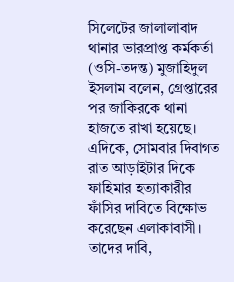সিলেটের জালালাবাদ থানার ভারপ্রাপ্ত কর্মকর্তা (ওসি-তদন্ত) মুজাহিদুল ইসলাম বলেন, গ্রেপ্তারের পর জাকিরকে থানা হাজতে রাখা হয়েছে।
এদিকে, সোমবার দিবাগত রাত আড়াইটার দিকে ফাহিমার হত্যাকারীর ফাঁসির দাবিতে বিক্ষোভ করেছেন এলাকাবাসী। তাদের দাবি,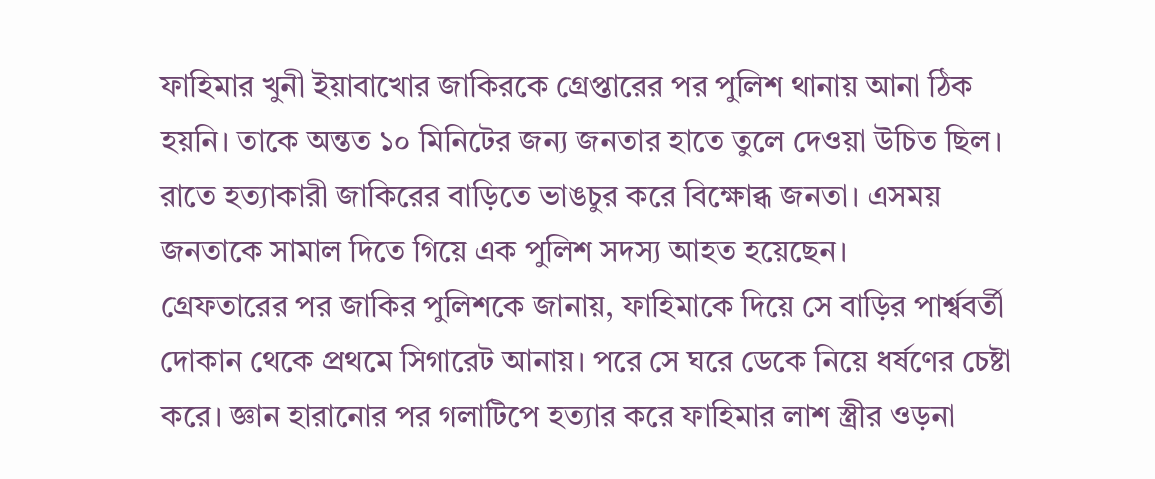ফাহিমার খুনী ইয়াবাখোর জাকিরকে গ্রেপ্তারের পর পুলিশ থানায় আনা ঠিক হয়নি। তাকে অন্তত ১০ মিনিটের জন্য জনতার হাতে তুলে দেওয়া উচিত ছিল। রাতে হত্যাকারী জাকিরের বাড়িতে ভাঙচুর করে বিক্ষোব্ধ জনতা। এসময় জনতাকে সামাল দিতে গিয়ে এক পুলিশ সদস্য আহত হয়েছেন।
গ্রেফতারের পর জাকির পুলিশকে জানায়, ফাহিমাকে দিয়ে সে বাড়ির পার্শ্ববর্তী দোকান থেকে প্রথমে সিগারেট আনায়। পরে সে ঘরে ডেকে নিয়ে ধর্ষণের চেষ্টা করে। জ্ঞান হারানোর পর গলাটিপে হত্যার করে ফাহিমার লাশ স্ত্রীর ওড়না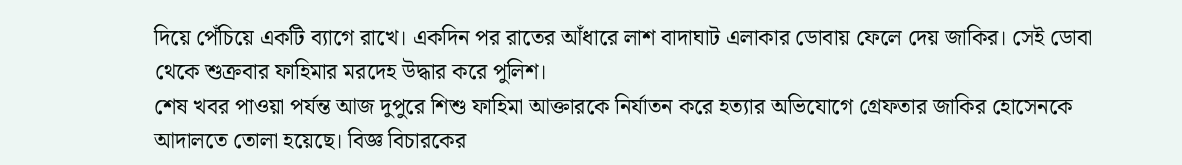দিয়ে পেঁচিয়ে একটি ব্যাগে রাখে। একদিন পর রাতের আঁধারে লাশ বাদাঘাট এলাকার ডোবায় ফেলে দেয় জাকির। সেই ডোবা থেকে শুক্রবার ফাহিমার মরদেহ উদ্ধার করে পুলিশ।
শেষ খবর পাওয়া পর্যন্ত আজ দুপুরে শিশু ফাহিমা আক্তারকে নির্যাতন করে হত্যার অভিযোগে গ্রেফতার জাকির হোসেনকে আদালতে তোলা হয়েছে। বিজ্ঞ বিচারকের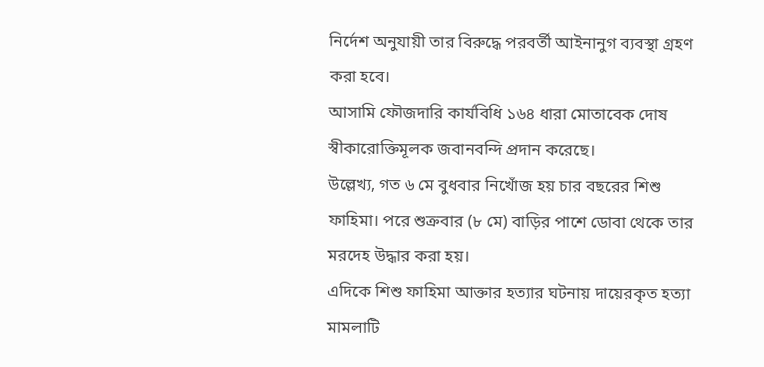নির্দেশ অনুযায়ী তার বিরুদ্ধে পরবর্তী আইনানুগ ব্যবস্থা গ্রহণ করা হবে।
আসামি ফৌজদারি কার্যবিধি ১৬৪ ধারা মোতাবেক দোষ স্বীকারোক্তিমূলক জবানবন্দি প্রদান করেছে।
উল্লেখ্য, গত ৬ মে বুধবার নিখোঁজ হয় চার বছরের শিশু ফাহিমা। পরে শুক্রবার (৮ মে) বাড়ির পাশে ডোবা থেকে তার মরদেহ উদ্ধার করা হয়।
এদিকে শিশু ফাহিমা আক্তার হত্যার ঘটনায় দায়েরকৃত হত্যা মামলাটি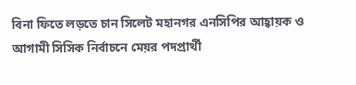বিনা ফিতে লড়তে চান সিলেট মহানগর এনসিপির আহ্বায়ক ও আগামী সিসিক নির্বাচনে মেয়র পদপ্রার্থী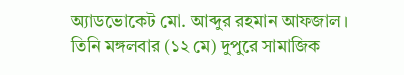অ্যাডভোকেট মো. আব্দুর রহমান আফজাল।
তিনি মঙ্গলবার (১২ মে) দুপুরে সামাজিক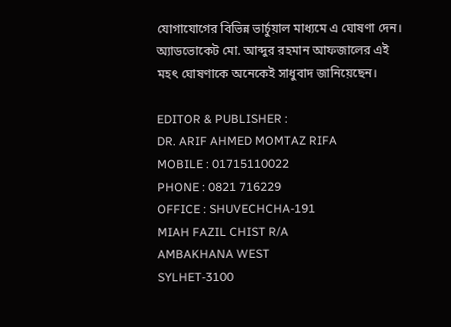যোগাযোগের বিভিন্ন ভার্চুয়াল মাধ্যমে এ ঘোষণা দেন।
অ্যাডভোকেট মো. আব্দুর রহমান আফজালের এই মহৎ ঘোষণাকে অনেকেই সাধুবাদ জানিয়েছেন।

EDITOR & PUBLISHER :
DR. ARIF AHMED MOMTAZ RIFA
MOBILE : 01715110022
PHONE : 0821 716229
OFFICE : SHUVECHCHA-191
MIAH FAZIL CHIST R/A
AMBAKHANA WEST
SYLHET-3100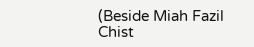(Beside Miah Fazil Chist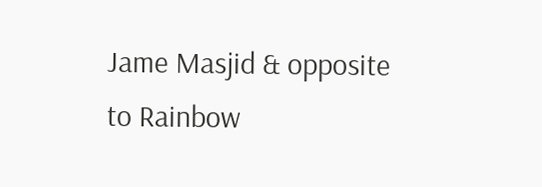Jame Masjid & opposite to Rainbow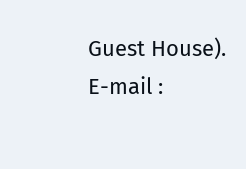Guest House).
E-mail :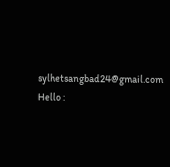sylhetsangbad24@gmail.com
Hello :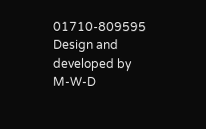01710-809595
Design and developed by M-W-D